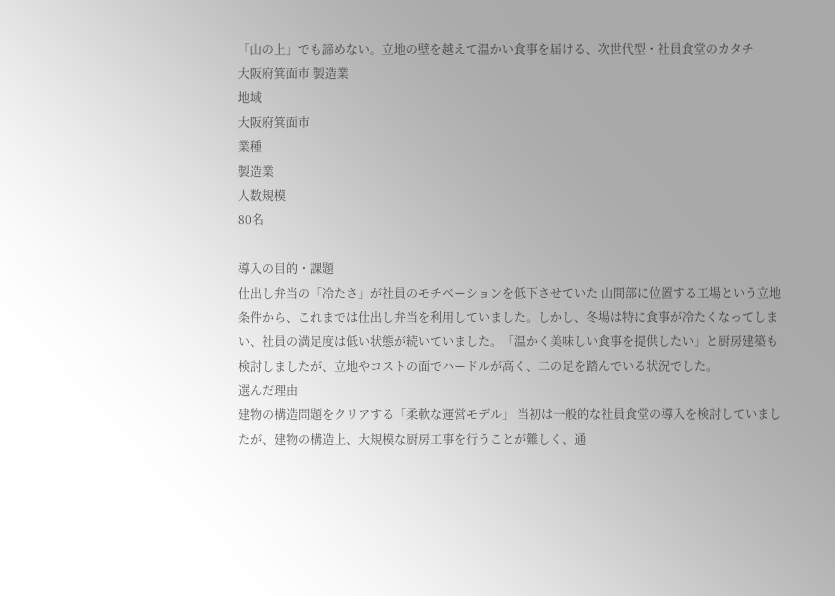「山の上」でも諦めない。立地の壁を越えて温かい食事を届ける、次世代型・社員食堂のカタチ
大阪府箕面市 製造業
地域
大阪府箕面市
業種
製造業
人数規模
80名

導入の目的・課題
仕出し弁当の「冷たさ」が社員のモチベーションを低下させていた 山間部に位置する工場という立地条件から、これまでは仕出し弁当を利用していました。しかし、冬場は特に食事が冷たくなってしまい、社員の満足度は低い状態が続いていました。「温かく美味しい食事を提供したい」と厨房建築も検討しましたが、立地やコストの面でハードルが高く、二の足を踏んでいる状況でした。
選んだ理由
建物の構造問題をクリアする「柔軟な運営モデル」 当初は一般的な社員食堂の導入を検討していましたが、建物の構造上、大規模な厨房工事を行うことが難しく、通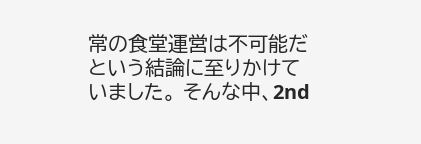常の食堂運営は不可能だという結論に至りかけていました。 そんな中、2nd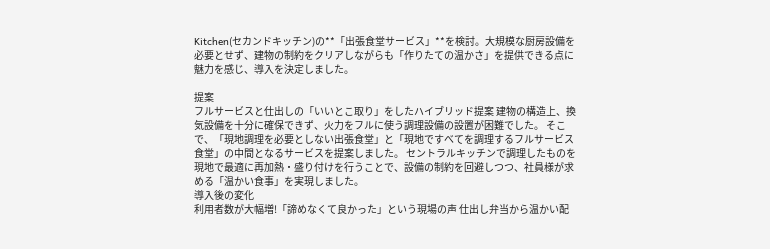Kitchen(セカンドキッチン)の**「出張食堂サービス」**を検討。大規模な厨房設備を必要とせず、建物の制約をクリアしながらも「作りたての温かさ」を提供できる点に魅力を感じ、導入を決定しました。

提案
フルサービスと仕出しの「いいとこ取り」をしたハイブリッド提案 建物の構造上、換気設備を十分に確保できず、火力をフルに使う調理設備の設置が困難でした。 そこで、「現地調理を必要としない出張食堂」と「現地ですべてを調理するフルサービス食堂」の中間となるサービスを提案しました。 セントラルキッチンで調理したものを現地で最適に再加熱・盛り付けを行うことで、設備の制約を回避しつつ、社員様が求める「温かい食事」を実現しました。
導入後の変化
利用者数が大幅増!「諦めなくて良かった」という現場の声 仕出し弁当から温かい配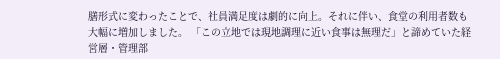膳形式に変わったことで、社員満足度は劇的に向上。それに伴い、食堂の利用者数も大幅に増加しました。 「この立地では現地調理に近い食事は無理だ」と諦めていた経営層・管理部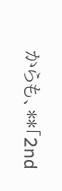からも、**「2nd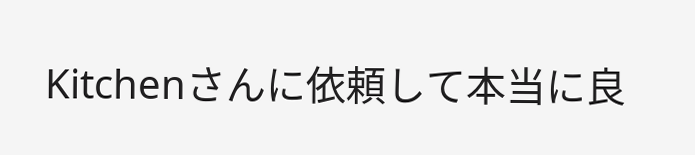Kitchenさんに依頼して本当に良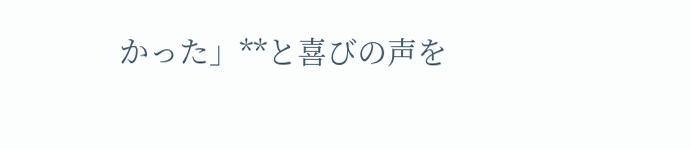かった」**と喜びの声を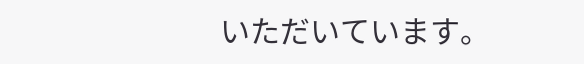いただいています。